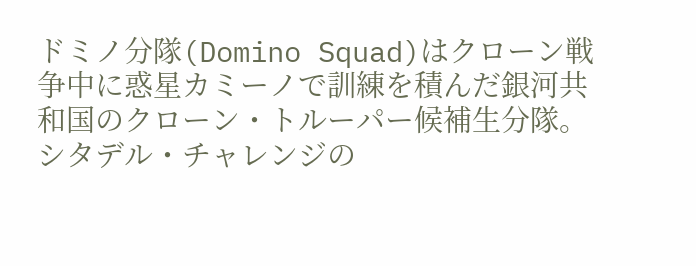ドミノ分隊(Domino Squad)はクローン戦争中に惑星カミーノで訓練を積んだ銀河共和国のクローン・トルーパー候補生分隊。シタデル・チャレンジの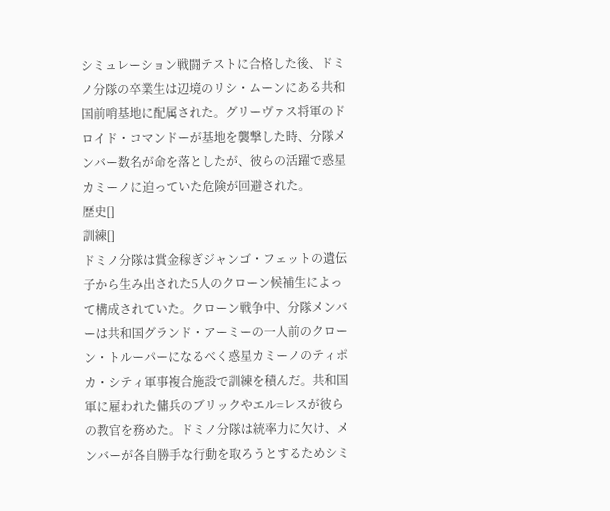シミュレーション戦闘テストに合格した後、ドミノ分隊の卒業生は辺境のリシ・ムーンにある共和国前哨基地に配属された。グリーヴァス将軍のドロイド・コマンドーが基地を襲撃した時、分隊メンバー数名が命を落としたが、彼らの活躍で惑星カミーノに迫っていた危険が回避された。
歴史[]
訓練[]
ドミノ分隊は賞金稼ぎジャンゴ・フェットの遺伝子から生み出された5人のクローン候補生によって構成されていた。クローン戦争中、分隊メンバーは共和国グランド・アーミーの一人前のクローン・トルーパーになるべく惑星カミーノのティポカ・シティ軍事複合施設で訓練を積んだ。共和国軍に雇われた傭兵のブリックやエル=レスが彼らの教官を務めた。ドミノ分隊は統率力に欠け、メンバーが各自勝手な行動を取ろうとするためシミ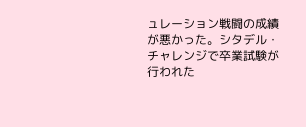ュレーション戦闘の成績が悪かった。シタデル・チャレンジで卒業試験が行われた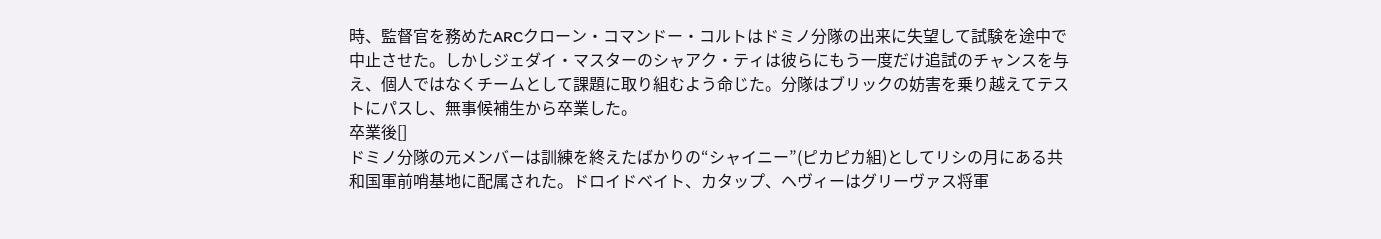時、監督官を務めたARCクローン・コマンドー・コルトはドミノ分隊の出来に失望して試験を途中で中止させた。しかしジェダイ・マスターのシャアク・ティは彼らにもう一度だけ追試のチャンスを与え、個人ではなくチームとして課題に取り組むよう命じた。分隊はブリックの妨害を乗り越えてテストにパスし、無事候補生から卒業した。
卒業後[]
ドミノ分隊の元メンバーは訓練を終えたばかりの“シャイニー”(ピカピカ組)としてリシの月にある共和国軍前哨基地に配属された。ドロイドベイト、カタップ、ヘヴィーはグリーヴァス将軍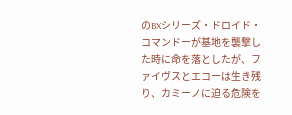のBXシリーズ・ドロイド・コマンドーが基地を襲撃した時に命を落としたが、ファイヴスとエコーは生き残り、カミーノに迫る危険を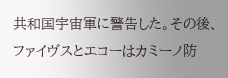共和国宇宙軍に警告した。その後、ファイヴスとエコーはカミーノ防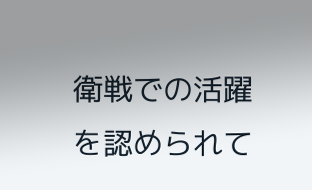衛戦での活躍を認められて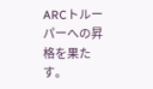ARCトルーパーへの昇格を果たす。